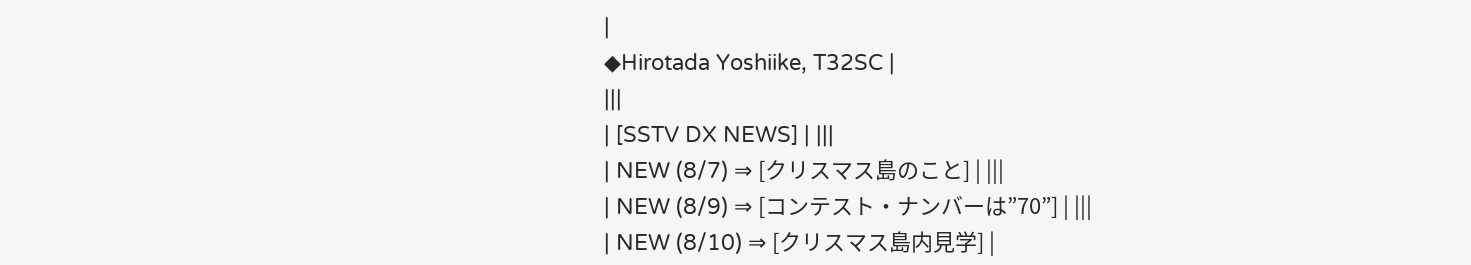|
◆Hirotada Yoshiike, T32SC |
|||
| [SSTV DX NEWS] | |||
| NEW (8/7) ⇒ [クリスマス島のこと] | |||
| NEW (8/9) ⇒ [コンテスト・ナンバーは”70”] | |||
| NEW (8/10) ⇒ [クリスマス島内見学] |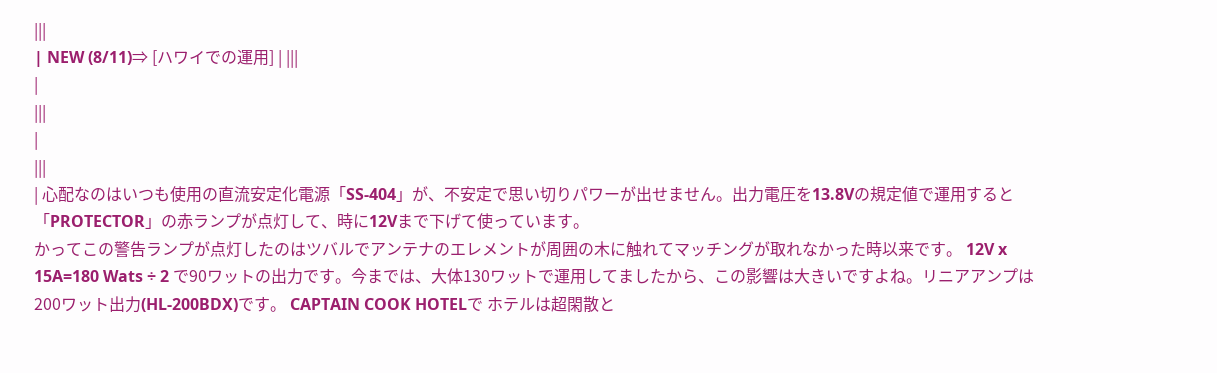|||
| NEW (8/11)⇒ [ハワイでの運用] | |||
|
|||
|
|||
| 心配なのはいつも使用の直流安定化電源「SS-404」が、不安定で思い切りパワーが出せません。出力電圧を13.8Vの規定値で運用すると「PROTECTOR」の赤ランプが点灯して、時に12Vまで下げて使っています。
かってこの警告ランプが点灯したのはツバルでアンテナのエレメントが周囲の木に触れてマッチングが取れなかった時以来です。 12V x 15A=180 Wats ÷ 2 で90ワットの出力です。今までは、大体130ワットで運用してましたから、この影響は大きいですよね。リニアアンプは200ワット出力(HL-200BDX)です。 CAPTAIN COOK HOTELで ホテルは超閑散と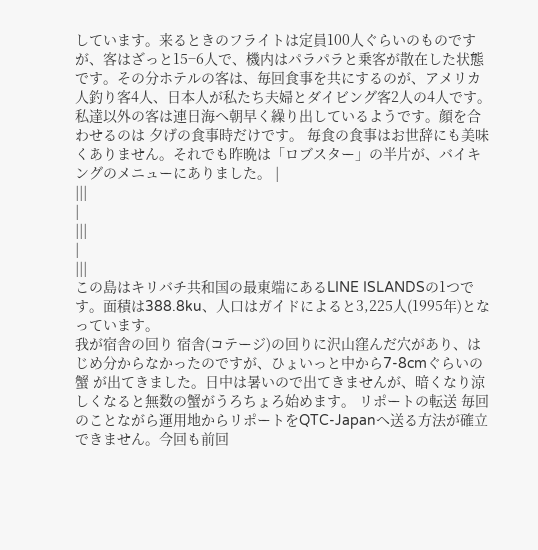しています。来るときのフライトは定員100人ぐらいのものですが、客はざっと15−6人で、機内はパラパラと乗客が散在した状態です。その分ホテルの客は、毎回食事を共にするのが、アメリカ人釣り客4人、日本人が私たち夫婦とダイビング客2人の4人です。 私達以外の客は連日海へ朝早く繰り出しているようです。顔を合わせるのは 夕げの食事時だけです。 毎食の食事はお世辞にも美味くありません。それでも昨晩は「ロブスター」の半片が、バイキングのメニューにありました。 |
|||
|
|||
|
|||
この島はキリバチ共和国の最東端にあるLINE ISLANDSの1つです。面積は388.8ku、人口はガイドによると3,225人(1995年)となっています。
我が宿舎の回り 宿舎(コテージ)の回りに沢山窪んだ穴があり、はじめ分からなかったのですが、ひょいっと中から7-8cmぐらいの蟹 が出てきました。日中は暑いので出てきませんが、暗くなり涼しくなると無数の蟹がうろちょろ始めます。 リポートの転送 毎回のことながら運用地からリポートをQTC-Japanへ送る方法が確立できません。今回も前回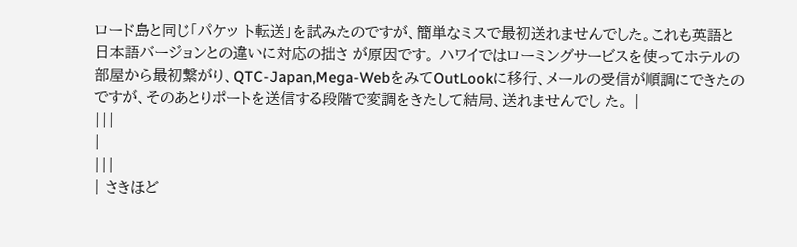ロード島と同じ「パケッ ト転送」を試みたのですが、簡単なミスで最初送れませんでした。これも英語と日本語バージョンとの違いに対応の拙さ が原因です。 ハワイではローミングサービスを使ってホテルの部屋から最初繋がり、QTC-Japan,Mega-WebをみてOutLookに移行、メールの受信が順調にできたのですが、そのあとりポートを送信する段階で変調をきたして結局、送れませんでし た。 |
|||
|
|||
| さきほど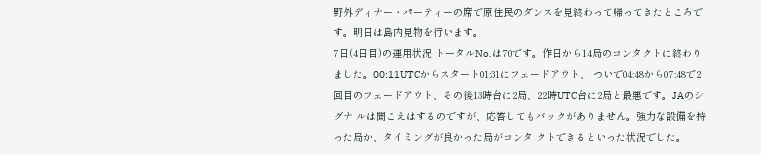野外ディナー・パーティーの席で原住民のダンスを見終わって帰ってきたところです。明日は島内見物を行います。
7日(4日目)の運用状況 トータルNo.は70です。作日から14局のコンタクトに終わりました。00:11UTCからスタート01:31にフェードアウト、 ついで04:48から07:48で2回目のフェードアウト、その後13時台に2局、22時UTC台に2局と最悪です。JAのシグナ ルは聞こえはするのですが、応答してもバックがありません。強力な設備を持った局か、タイミングが良かった局がコンタ クトできるといった状況でした。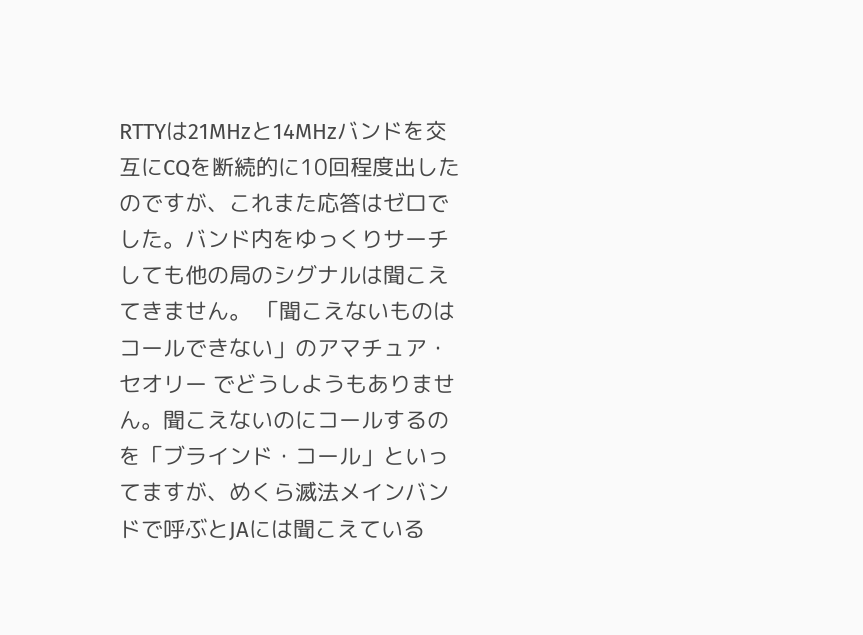RTTYは21MHzと14MHzバンドを交互にCQを断続的に10回程度出したのですが、これまた応答はゼロでした。バンド内をゆっくりサーチしても他の局のシグナルは聞こえてきません。 「聞こえないものはコールできない」のアマチュア・セオリー でどうしようもありません。聞こえないのにコールするのを「ブラインド・コール」といってますが、めくら滅法メインバンドで呼ぶとJAには聞こえている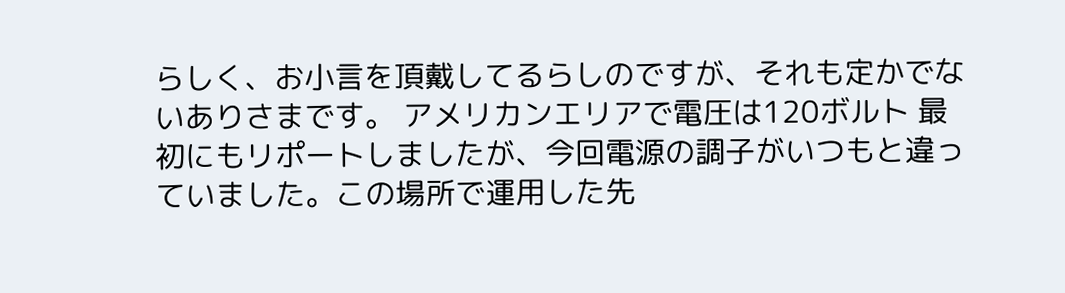らしく、お小言を頂戴してるらしのですが、それも定かでないありさまです。 アメリカンエリアで電圧は120ボルト 最初にもリポートしましたが、今回電源の調子がいつもと違っていました。この場所で運用した先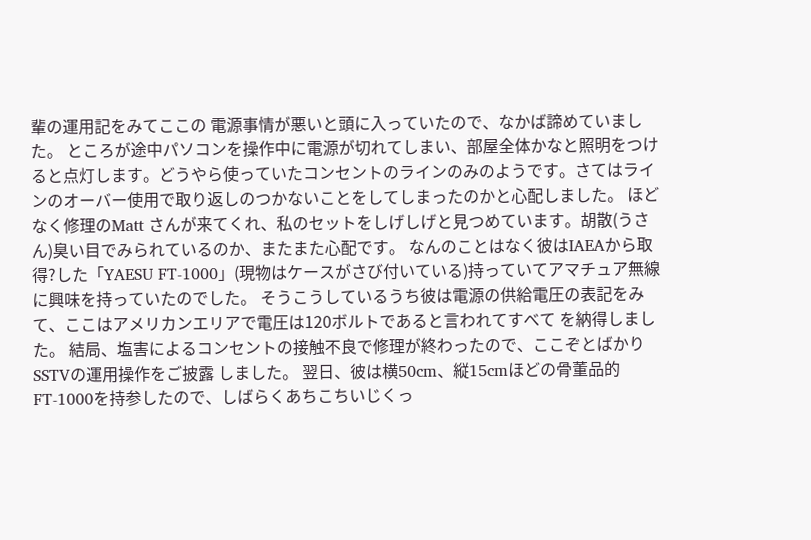輩の運用記をみてここの 電源事情が悪いと頭に入っていたので、なかば諦めていました。 ところが途中パソコンを操作中に電源が切れてしまい、部屋全体かなと照明をつけると点灯します。どうやら使っていたコンセントのラインのみのようです。さてはラインのオーバー使用で取り返しのつかないことをしてしまったのかと心配しました。 ほどなく修理のMatt さんが来てくれ、私のセットをしげしげと見つめています。胡散(うさん)臭い目でみられているのか、またまた心配です。 なんのことはなく彼はIAEAから取得?した「YAESU FT-1000」(現物はケースがさび付いている)持っていてアマチュア無線に興味を持っていたのでした。 そうこうしているうち彼は電源の供給電圧の表記をみて、ここはアメリカンエリアで電圧は120ボルトであると言われてすべて を納得しました。 結局、塩害によるコンセントの接触不良で修理が終わったので、ここぞとばかりSSTVの運用操作をご披露 しました。 翌日、彼は横50cm、縦15cmほどの骨董品的FT-1000を持参したので、しばらくあちこちいじくっ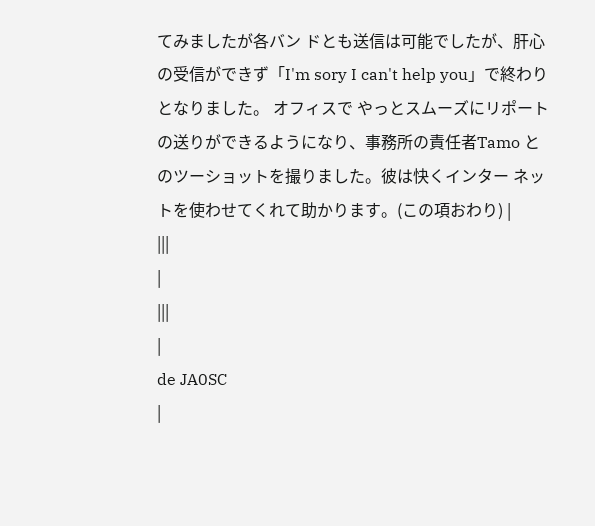てみましたが各バン ドとも送信は可能でしたが、肝心の受信ができず「I'm sory I can't help you」で終わりとなりました。 オフィスで やっとスムーズにリポートの送りができるようになり、事務所の責任者Tamo とのツーショットを撮りました。彼は快くインター ネットを使わせてくれて助かります。(この項おわり) |
|||
|
|||
|
de JA0SC
|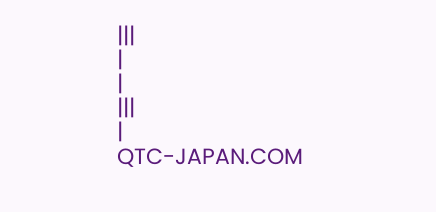|||
|
|
|||
|
QTC-JAPAN.COM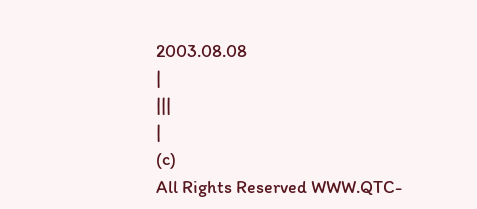2003.08.08
|
|||
|
(c)
All Rights Reserved WWW.QTC-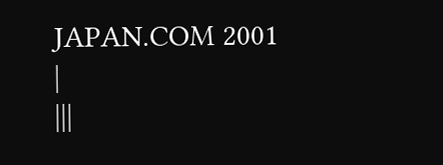JAPAN.COM 2001
|
|||